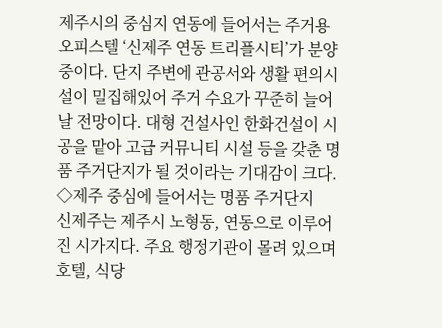제주시의 중심지 연동에 들어서는 주거용 오피스텔 ‘신제주 연동 트리플시티’가 분양 중이다. 단지 주변에 관공서와 생활 편의시설이 밀집해있어 주거 수요가 꾸준히 늘어날 전망이다. 대형 건설사인 한화건설이 시공을 맡아 고급 커뮤니티 시설 등을 갖춘 명품 주거단지가 될 것이라는 기대감이 크다.
◇제주 중심에 들어서는 명품 주거단지
신제주는 제주시 노형동, 연동으로 이루어진 시가지다. 주요 행정기관이 몰려 있으며 호텔, 식당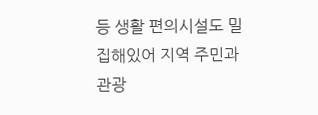등 생활 편의시설도 밀집해있어 지역 주민과 관광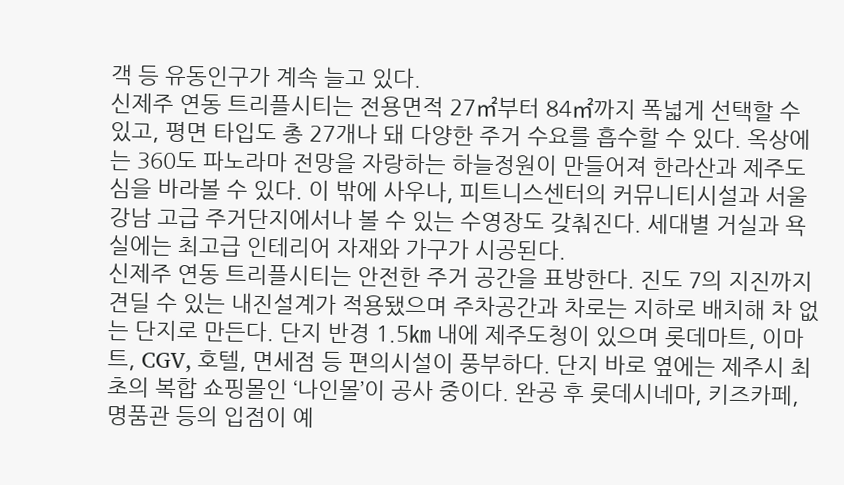객 등 유동인구가 계속 늘고 있다.
신제주 연동 트리플시티는 전용면적 27㎡부터 84㎡까지 폭넓게 선택할 수 있고, 평면 타입도 총 27개나 돼 다양한 주거 수요를 흡수할 수 있다. 옥상에는 360도 파노라마 전망을 자랑하는 하늘정원이 만들어져 한라산과 제주도심을 바라볼 수 있다. 이 밖에 사우나, 피트니스센터의 커뮤니티시설과 서울 강남 고급 주거단지에서나 볼 수 있는 수영장도 갖춰진다. 세대별 거실과 욕실에는 최고급 인테리어 자재와 가구가 시공된다.
신제주 연동 트리플시티는 안전한 주거 공간을 표방한다. 진도 7의 지진까지 견딜 수 있는 내진설계가 적용됐으며 주차공간과 차로는 지하로 배치해 차 없는 단지로 만든다. 단지 반경 1.5㎞ 내에 제주도청이 있으며 롯데마트, 이마트, CGV, 호텔, 면세점 등 편의시설이 풍부하다. 단지 바로 옆에는 제주시 최초의 복합 쇼핑몰인 ‘나인몰’이 공사 중이다. 완공 후 롯데시네마, 키즈카페, 명품관 등의 입점이 예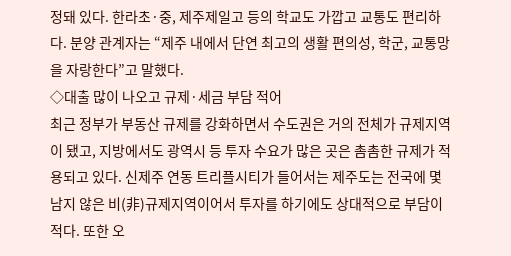정돼 있다. 한라초·중, 제주제일고 등의 학교도 가깝고 교통도 편리하다. 분양 관계자는 “제주 내에서 단연 최고의 생활 편의성, 학군, 교통망을 자랑한다”고 말했다.
◇대출 많이 나오고 규제·세금 부담 적어
최근 정부가 부동산 규제를 강화하면서 수도권은 거의 전체가 규제지역이 됐고, 지방에서도 광역시 등 투자 수요가 많은 곳은 촘촘한 규제가 적용되고 있다. 신제주 연동 트리플시티가 들어서는 제주도는 전국에 몇 남지 않은 비(非)규제지역이어서 투자를 하기에도 상대적으로 부담이 적다. 또한 오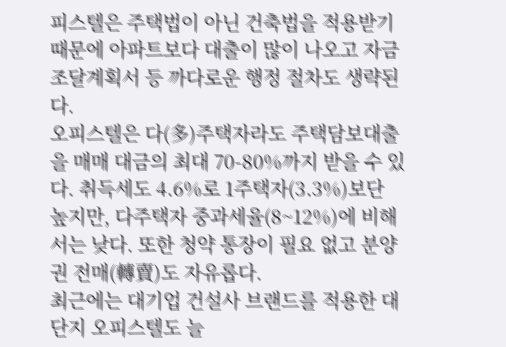피스텔은 주택법이 아닌 건축법을 적용받기 때문에 아파트보다 대출이 많이 나오고 자금조달계획서 등 까다로운 행정 절차도 생략된다.
오피스텔은 다(多)주택자라도 주택담보대출을 매매 대금의 최대 70-80%까지 받을 수 있다. 취득세도 4.6%로 1주택자(3.3%)보단 높지만, 다주택자 중과세율(8~12%)에 비해서는 낮다. 또한 청약 통장이 필요 없고 분양권 전매(轉賣)도 자유롭다.
최근에는 대기업 건설사 브랜드를 적용한 대단지 오피스텔도 늘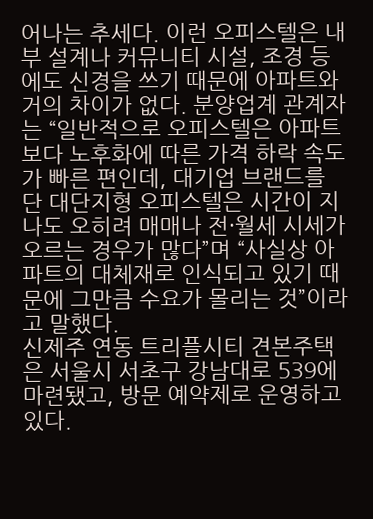어나는 추세다. 이런 오피스텔은 내부 설계나 커뮤니티 시설, 조경 등에도 신경을 쓰기 때문에 아파트와 거의 차이가 없다. 분양업계 관계자는 “일반적으로 오피스텔은 아파트보다 노후화에 따른 가격 하락 속도가 빠른 편인데, 대기업 브랜드를 단 대단지형 오피스텔은 시간이 지나도 오히려 매매나 전·월세 시세가 오르는 경우가 많다”며 “사실상 아파트의 대체재로 인식되고 있기 때문에 그만큼 수요가 몰리는 것”이라고 말했다.
신제주 연동 트리플시티 견본주택은 서울시 서초구 강남대로 539에 마련됐고, 방문 예약제로 운영하고 있다.